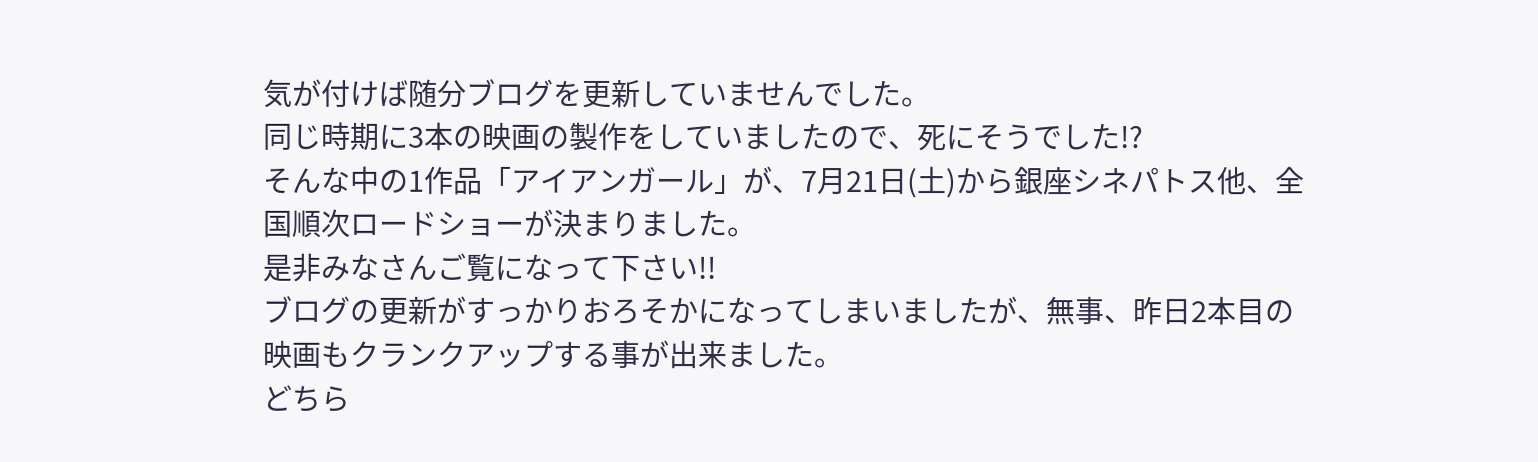気が付けば随分ブログを更新していませんでした。
同じ時期に3本の映画の製作をしていましたので、死にそうでした!?
そんな中の1作品「アイアンガール」が、7月21日(土)から銀座シネパトス他、全国順次ロードショーが決まりました。
是非みなさんご覧になって下さい!!
ブログの更新がすっかりおろそかになってしまいましたが、無事、昨日2本目の映画もクランクアップする事が出来ました。
どちら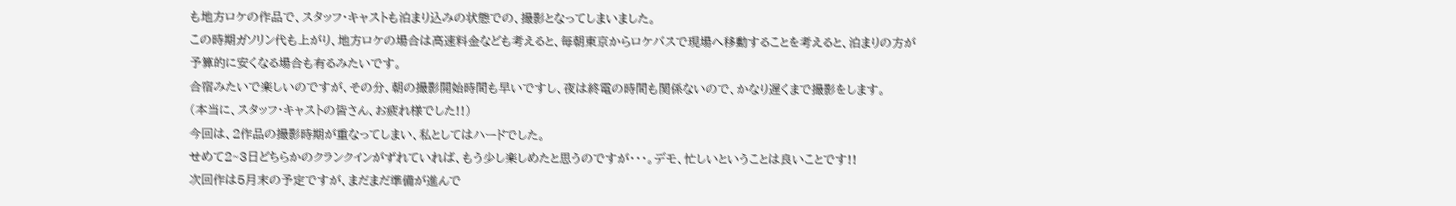も地方ロケの作品で、スタッフ・キャストも泊まり込みの状態での、撮影となってしまいました。
この時期ガソリン代も上がり、地方ロケの場合は高速料金なども考えると、毎朝東京からロケバスで現場へ移動することを考えると、泊まりの方が予算的に安くなる場合も有るみたいです。
合宿みたいで楽しいのですが、その分、朝の撮影開始時間も早いですし、夜は終電の時間も関係ないので、かなり遅くまで撮影をします。
(本当に、スタッフ・キャストの皆さん、お疲れ様でした!!)
今回は、2作品の撮影時期が重なってしまい、私としてはハードでした。
せめて2~3日どちらかのクランクインがずれていれば、もう少し楽しめたと思うのですが・・・。デモ、忙しいということは良いことです!!
次回作は5月末の予定ですが、まだまだ準備が進んで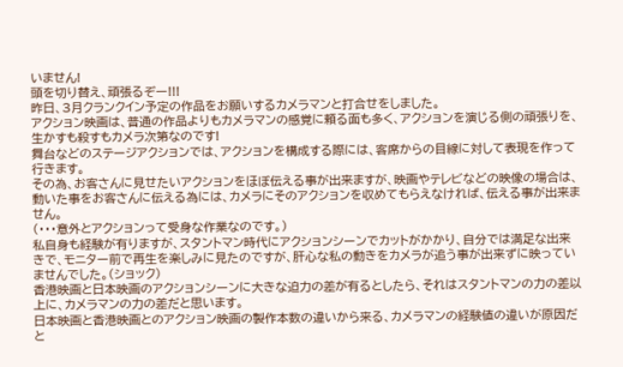いません!
頭を切り替え、頑張るぞー!!!
昨日、3月クランクイン予定の作品をお願いするカメラマンと打合せをしました。
アクション映画は、普通の作品よりもカメラマンの感覚に頼る面も多く、アクションを演じる側の頑張りを、生かすも殺すもカメラ次第なのです!
舞台などのステージアクションでは、アクションを構成する際には、客席からの目線に対して表現を作って行きます。
その為、お客さんに見せたいアクションをほぼ伝える事が出来ますが、映画やテレビなどの映像の場合は、動いた事をお客さんに伝える為には、カメラにそのアクションを収めてもらえなければ、伝える事が出来ません。
(・・・意外とアクションって受身な作業なのです。)
私自身も経験が有りますが、スタントマン時代にアクションシーンでカットがかかり、自分では満足な出来きで、モニター前で再生を楽しみに見たのですが、肝心な私の動きをカメラが追う事が出来ずに映っていませんでした。(ショック)
香港映画と日本映画のアクションシーンに大きな迫力の差が有るとしたら、それはスタントマンの力の差以上に、カメラマンの力の差だと思います。
日本映画と香港映画とのアクション映画の製作本数の違いから来る、カメラマンの経験値の違いが原因だと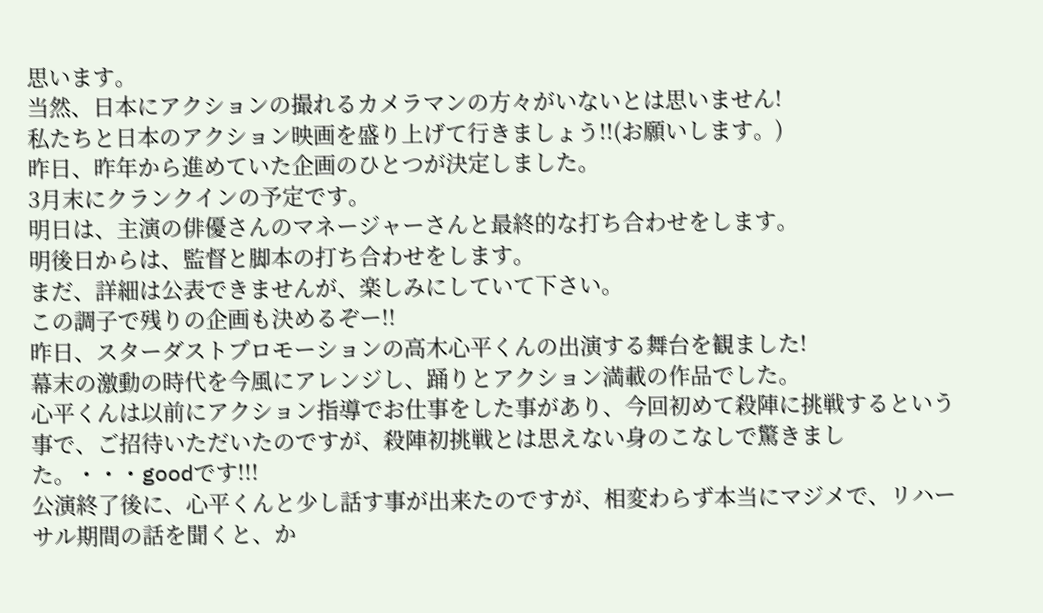思います。
当然、日本にアクションの撮れるカメラマンの方々がいないとは思いません!
私たちと日本のアクション映画を盛り上げて行きましょう!!(お願いします。)
昨日、昨年から進めていた企画のひとつが決定しました。
3月末にクランクインの予定です。
明日は、主演の俳優さんのマネージャーさんと最終的な打ち合わせをします。
明後日からは、監督と脚本の打ち合わせをします。
まだ、詳細は公表できませんが、楽しみにしていて下さい。
この調子で残りの企画も決めるぞー!!
昨日、スターダストプロモーションの高木心平くんの出演する舞台を観ました!
幕末の激動の時代を今風にアレンジし、踊りとアクション満載の作品でした。
心平くんは以前にアクション指導でお仕事をした事があり、今回初めて殺陣に挑戦するという事で、ご招待いただいたのですが、殺陣初挑戦とは思えない身のこなしで驚きました。・・・goodです!!!
公演終了後に、心平くんと少し話す事が出来たのですが、相変わらず本当にマジメで、リハーサル期間の話を聞くと、か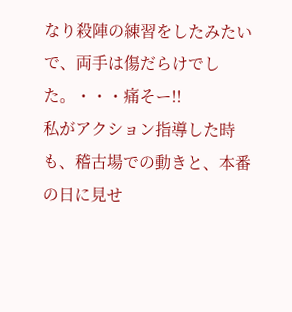なり殺陣の練習をしたみたいで、両手は傷だらけでした。・・・痛そー!!
私がアクション指導した時も、稽古場での動きと、本番の日に見せ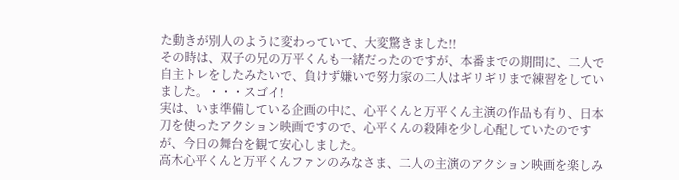た動きが別人のように変わっていて、大変驚きました!!
その時は、双子の兄の万平くんも一緒だったのですが、本番までの期間に、二人で自主トレをしたみたいで、負けず嫌いで努力家の二人はギリギリまで練習をしていました。・・・スゴイ!
実は、いま準備している企画の中に、心平くんと万平くん主演の作品も有り、日本刀を使ったアクション映画ですので、心平くんの殺陣を少し心配していたのですが、今日の舞台を観て安心しました。
高木心平くんと万平くんファンのみなさま、二人の主演のアクション映画を楽しみ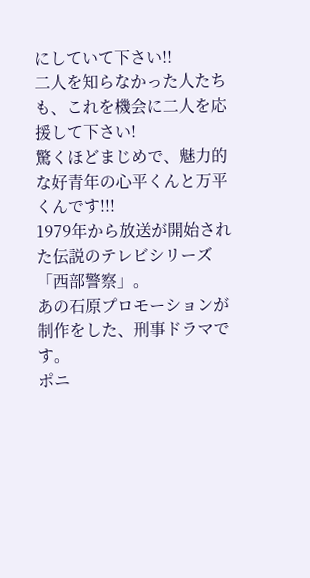にしていて下さい!!
二人を知らなかった人たちも、これを機会に二人を応援して下さい!
驚くほどまじめで、魅力的な好青年の心平くんと万平くんです!!!
1979年から放送が開始された伝説のテレビシリーズ「西部警察」。
あの石原プロモーションが制作をした、刑事ドラマです。
ポニ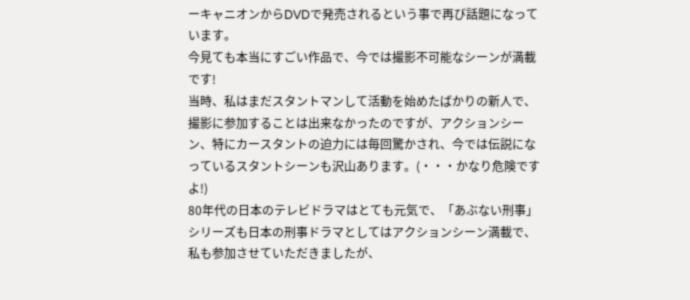ーキャニオンからDVDで発売されるという事で再び話題になっています。
今見ても本当にすごい作品で、今では撮影不可能なシーンが満載です!
当時、私はまだスタントマンして活動を始めたばかりの新人で、撮影に参加することは出来なかったのですが、アクションシーン、特にカースタントの迫力には毎回驚かされ、今では伝説になっているスタントシーンも沢山あります。(・・・かなり危険ですよ!)
80年代の日本のテレビドラマはとても元気で、「あぶない刑事」シリーズも日本の刑事ドラマとしてはアクションシーン満載で、私も参加させていただきましたが、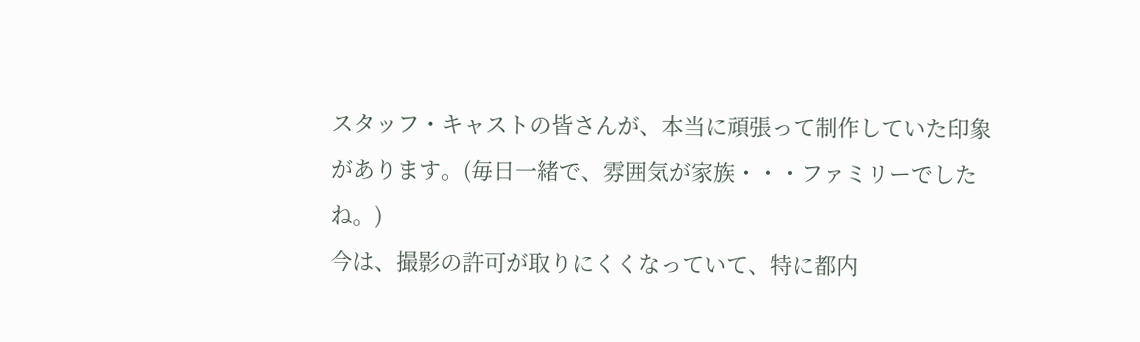スタッフ・キャストの皆さんが、本当に頑張って制作していた印象があります。(毎日一緒で、雰囲気が家族・・・ファミリーでしたね。)
今は、撮影の許可が取りにくくなっていて、特に都内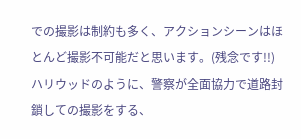での撮影は制約も多く、アクションシーンはほとんど撮影不可能だと思います。(残念です!!)
ハリウッドのように、警察が全面協力で道路封鎖しての撮影をする、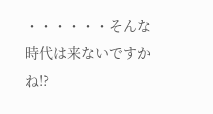・・・・・・そんな時代は来ないですかね!?